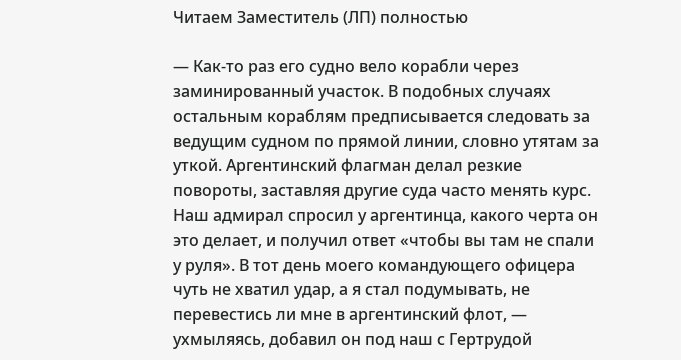Читаем Заместитель (ЛП) полностью

— Как-то раз его судно вело корабли через заминированный участок. В подобных случаях остальным кораблям предписывается следовать за ведущим судном по прямой линии, словно утятам за уткой. Аргентинский флагман делал резкие повороты, заставляя другие суда часто менять курс. Наш адмирал спросил у аргентинца, какого черта он это делает, и получил ответ «чтобы вы там не спали у руля». В тот день моего командующего офицера чуть не хватил удар, а я стал подумывать, не перевестись ли мне в аргентинский флот, — ухмыляясь, добавил он под наш с Гертрудой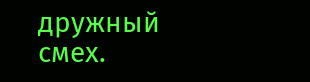дружный смех.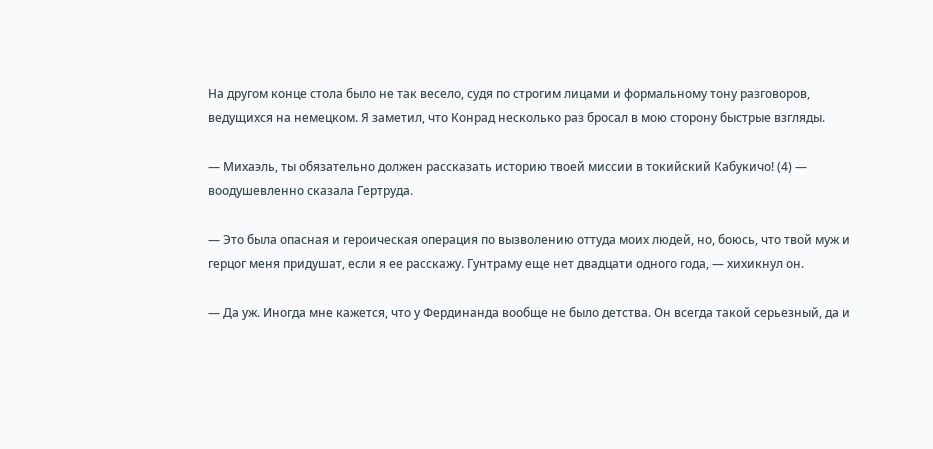На другом конце стола было не так весело, судя по строгим лицами и формальному тону разговоров, ведущихся на немецком. Я заметил, что Конрад несколько раз бросал в мою сторону быстрые взгляды.

— Михаэль, ты обязательно должен рассказать историю твоей миссии в токийский Кабукичо! (4) — воодушевленно сказала Гертруда.

— Это была опасная и героическая операция по вызволению оттуда моих людей, но, боюсь, что твой муж и герцог меня придушат, если я ее расскажу. Гунтраму еще нет двадцати одного года, — хихикнул он.

— Да уж. Иногда мне кажется, что у Фердинанда вообще не было детства. Он всегда такой серьезный, да и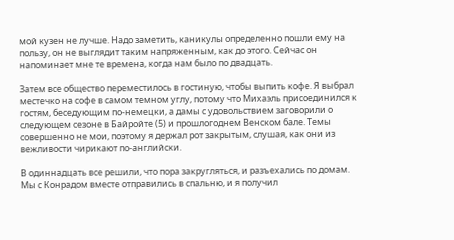мой кузен не лучше. Надо заметить, каникулы определенно пошли ему на пользу, он не выглядит таким напряженным, как до этого. Сейчас он напоминает мне те времена, когда нам было по двадцать.

Затем все общество переместилось в гостиную, чтобы выпить кофе. Я выбрал местечко на софе в самом темном углу, потому что Михаэль присоединился к гостям, беседующим по-немецки, а дамы с удовольствием заговорили о следующем сезоне в Байройте (5) и прошлогоднем Венском бале. Темы совершенно не мои, поэтому я держал рот закрытым, слушая, как они из вежливости чирикают по-английски.

В одиннадцать все решили, что пора закругляться, и разъехались по домам. Мы с Конрадом вместе отправились в спальню, и я получил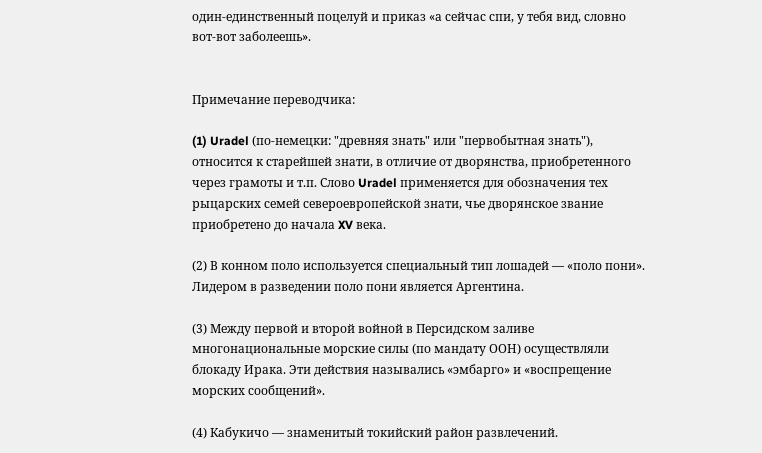один-единственный поцелуй и приказ «а сейчас спи, у тебя вид, словно вот-вот заболеешь».


Примечание переводчика:

(1) Uradel (по-немецки: "древняя знать" или "первобытная знать"), относится к старейшей знати, в отличие от дворянства, приобретенного через грамоты и т.п. Слово Uradel применяется для обозначения тех рыцарских семей североевропейской знати, чье дворянское звание приобретено до начала XV века.

(2) В конном поло используется специальный тип лошадей — «поло пони». Лидером в разведении поло пони является Аргентина.

(3) Между первой и второй войной в Персидском заливе многонациональные морские силы (по мандату ООН) осуществляли блокаду Ирака. Эти действия назывались «эмбарго» и «воспрещение морских сообщений».

(4) Кабукичо — знаменитый токийский район развлечений.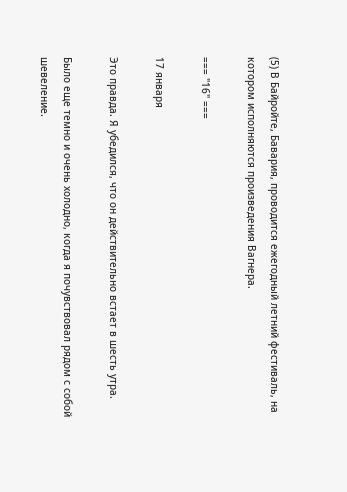(5) В Байройте, Бавария, проводится ежегодный летний фестиваль, на котором исполняются произведения Вагнера.

=== "16" ===

17 января

Это правда. Я убедился, что он действительно встает в шесть утра.

Было еще темно и очень холодно, когда я почувствовал рядом с собой шевеление.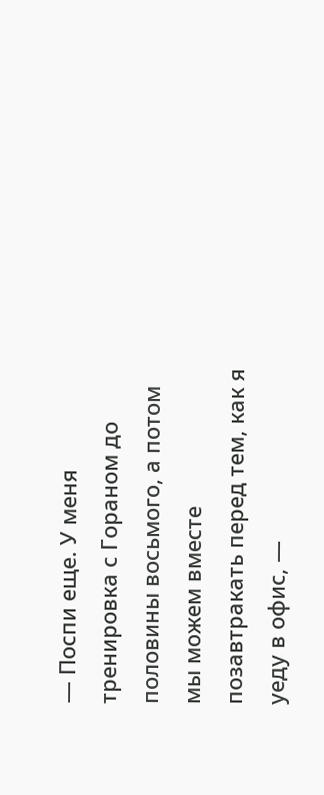— Поспи еще. У меня тренировка с Гораном до половины восьмого, а потом мы можем вместе позавтракать перед тем, как я уеду в офис, —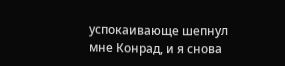успокаивающе шепнул мне Конрад, и я снова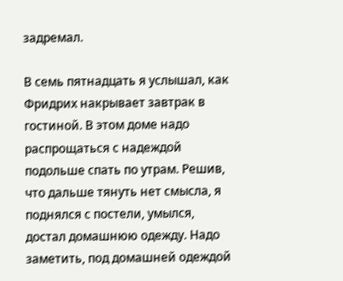задремал.

В семь пятнадцать я услышал, как Фридрих накрывает завтрак в гостиной. В этом доме надо распрощаться с надеждой подольше спать по утрам. Решив, что дальше тянуть нет смысла, я поднялся с постели, умылся, достал домашнюю одежду. Надо заметить, под домашней одеждой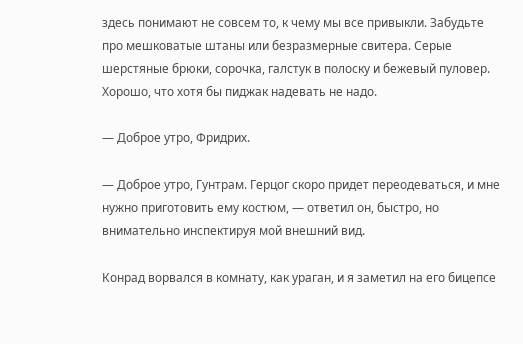здесь понимают не совсем то, к чему мы все привыкли. Забудьте про мешковатые штаны или безразмерные свитера. Серые шерстяные брюки, сорочка, галстук в полоску и бежевый пуловер. Хорошо, что хотя бы пиджак надевать не надо.

— Доброе утро, Фридрих.

— Доброе утро, Гунтрам. Герцог скоро придет переодеваться, и мне нужно приготовить ему костюм, — ответил он, быстро, но внимательно инспектируя мой внешний вид.

Конрад ворвался в комнату, как ураган, и я заметил на его бицепсе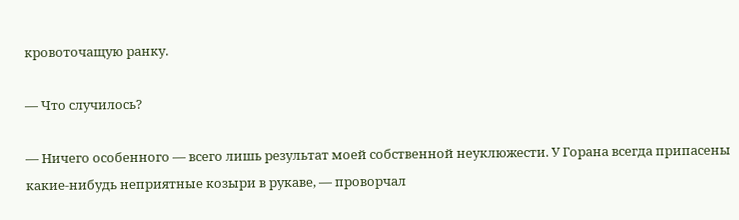кровоточащую ранку.

— Что случилось?

— Ничего особенного — всего лишь результат моей собственной неуклюжести. У Горана всегда припасены какие-нибудь неприятные козыри в рукаве, — проворчал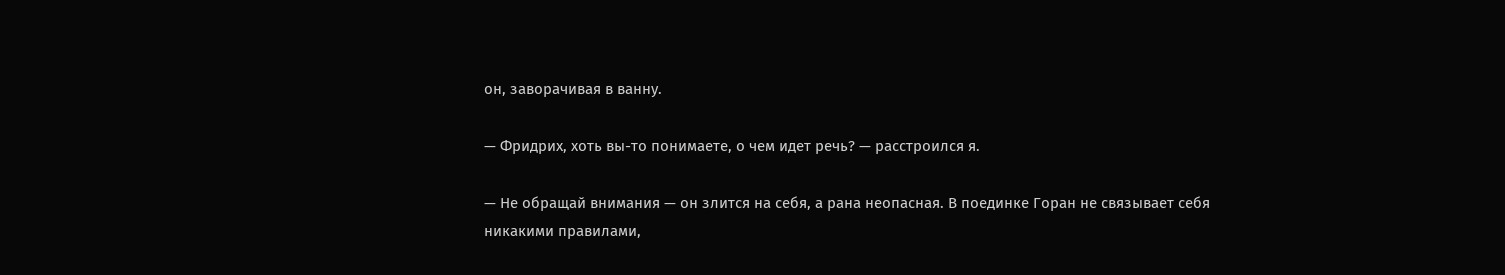он, заворачивая в ванну.

— Фридрих, хоть вы-то понимаете, о чем идет речь? — расстроился я.

— Не обращай внимания — он злится на себя, а рана неопасная. В поединке Горан не связывает себя никакими правилами,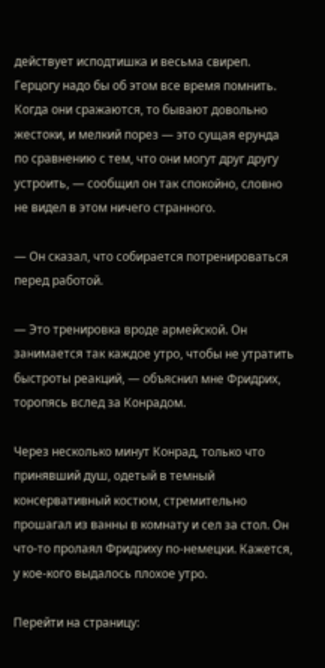действует исподтишка и весьма свиреп. Герцогу надо бы об этом все время помнить. Когда они сражаются, то бывают довольно жестоки, и мелкий порез — это сущая ерунда по сравнению с тем, что они могут друг другу устроить, — сообщил он так спокойно, словно не видел в этом ничего странного.

— Он сказал, что собирается потренироваться перед работой.

— Это тренировка вроде армейской. Он занимается так каждое утро, чтобы не утратить быстроты реакций, — объяснил мне Фридрих, торопясь вслед за Конрадом.

Через несколько минут Конрад, только что принявший душ, одетый в темный консервативный костюм, стремительно прошагал из ванны в комнату и сел за стол. Он что-то пролаял Фридриху по-немецки. Кажется, у кое-кого выдалось плохое утро.

Перейти на страницу: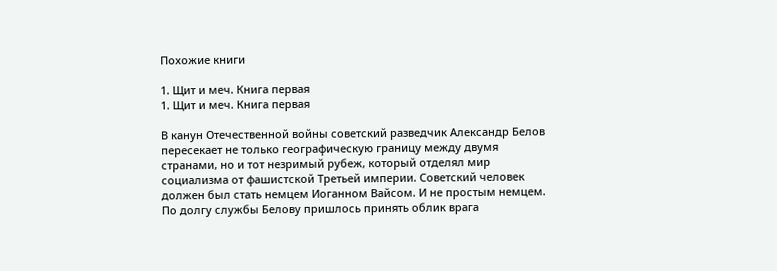Похожие книги

1. Щит и меч. Книга первая
1. Щит и меч. Книга первая

В канун Отечественной войны советский разведчик Александр Белов пересекает не только географическую границу между двумя странами, но и тот незримый рубеж, который отделял мир социализма от фашистской Третьей империи. Советский человек должен был стать немцем Иоганном Вайсом. И не простым немцем. По долгу службы Белову пришлось принять облик врага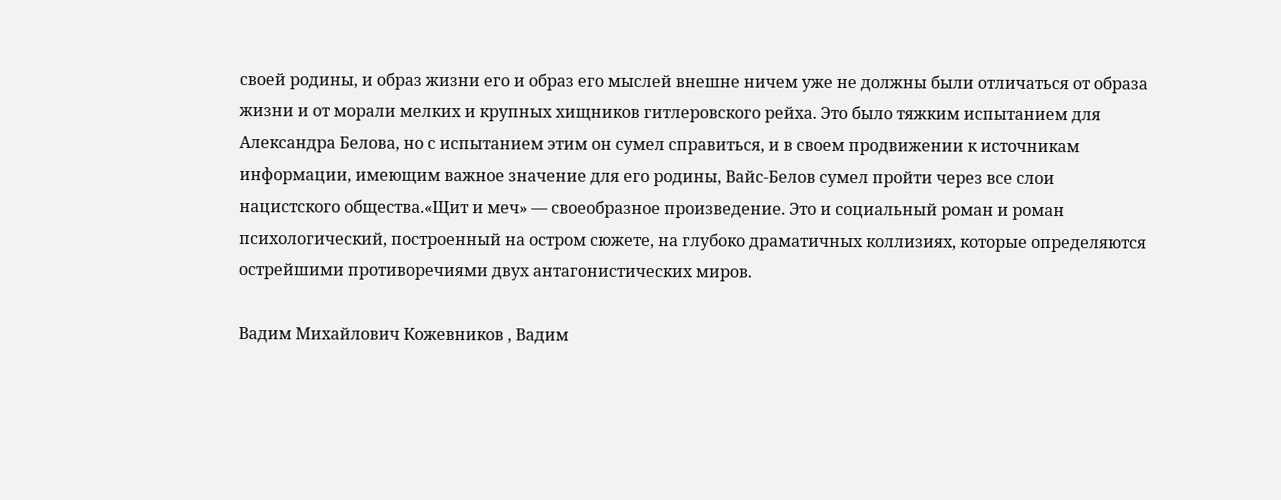своей родины, и образ жизни его и образ его мыслей внешне ничем уже не должны были отличаться от образа жизни и от морали мелких и крупных хищников гитлеровского рейха. Это было тяжким испытанием для Александра Белова, но с испытанием этим он сумел справиться, и в своем продвижении к источникам информации, имеющим важное значение для его родины, Вайс-Белов сумел пройти через все слои нацистского общества.«Щит и меч» — своеобразное произведение. Это и социальный роман и роман психологический, построенный на остром сюжете, на глубоко драматичных коллизиях, которые определяются острейшими противоречиями двух антагонистических миров.

Вадим Михайлович Кожевников , Вадим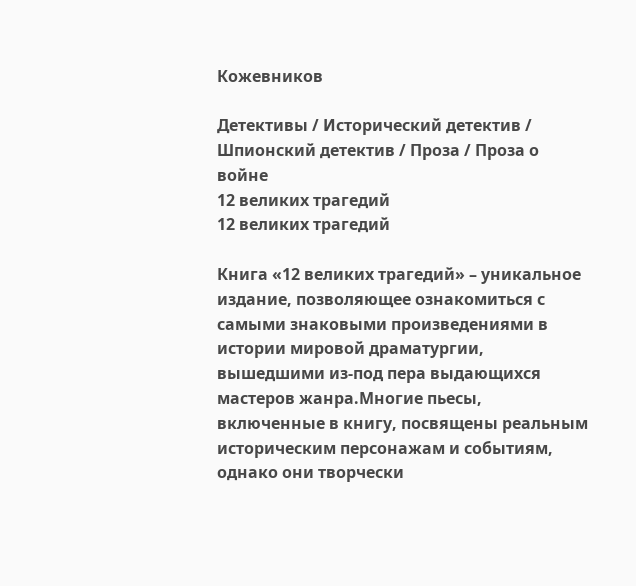Кожевников

Детективы / Исторический детектив / Шпионский детектив / Проза / Проза о войне
12 великих трагедий
12 великих трагедий

Книга «12 великих трагедий» – уникальное издание, позволяющее ознакомиться с самыми знаковыми произведениями в истории мировой драматургии, вышедшими из-под пера выдающихся мастеров жанра.Многие пьесы, включенные в книгу, посвящены реальным историческим персонажам и событиям, однако они творчески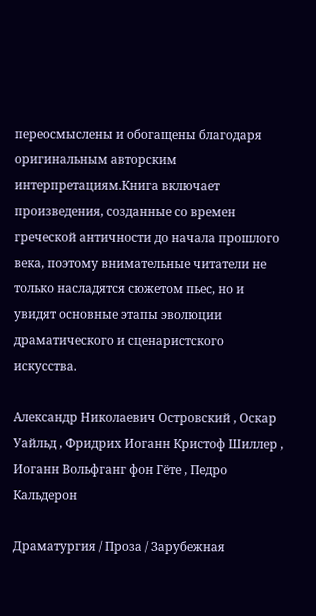переосмыслены и обогащены благодаря оригинальным авторским интерпретациям.Книга включает произведения, созданные со времен греческой античности до начала прошлого века, поэтому внимательные читатели не только насладятся сюжетом пьес, но и увидят основные этапы эволюции драматического и сценаристского искусства.

Александр Николаевич Островский , Оскар Уайльд , Фридрих Иоганн Кристоф Шиллер , Иоганн Вольфганг фон Гёте , Педро Кальдерон

Драматургия / Проза / Зарубежная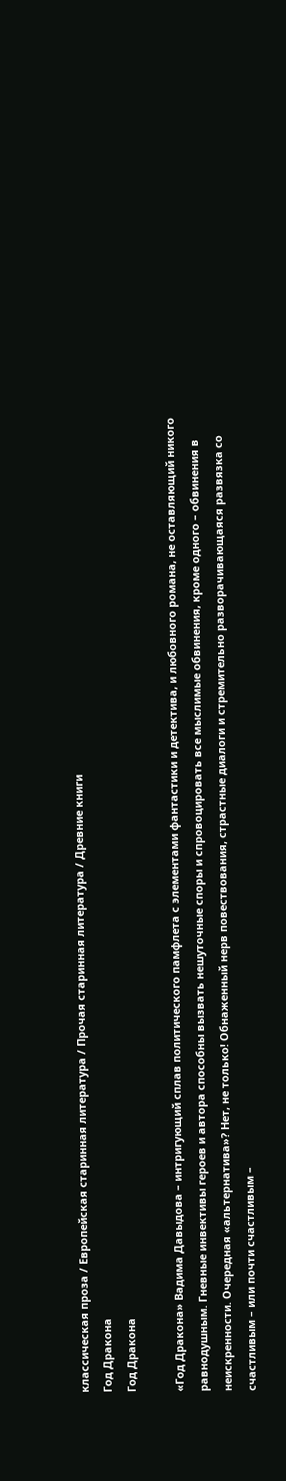классическая проза / Европейская старинная литература / Прочая старинная литература / Древние книги
Год Дракона
Год Дракона

«Год Дракона» Вадима Давыдова – интригующий сплав политического памфлета с элементами фантастики и детектива, и любовного романа, не оставляющий никого равнодушным. Гневные инвективы героев и автора способны вызвать нешуточные споры и спровоцировать все мыслимые обвинения, кроме одного – обвинения в неискренности. Очередная «альтернатива»? Нет, не только! Обнаженный нерв повествования, страстные диалоги и стремительно разворачивающаяся развязка со счастливым – или почти счастливым –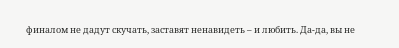финалом не дадут скучать, заставят ненавидеть – и любить. Да-да, вы не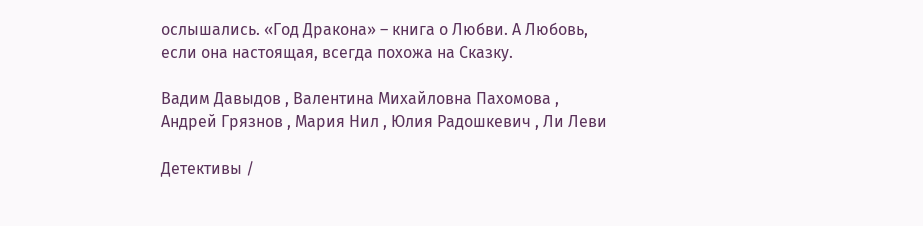ослышались. «Год Дракона» – книга о Любви. А Любовь, если она настоящая, всегда похожа на Сказку.

Вадим Давыдов , Валентина Михайловна Пахомова , Андрей Грязнов , Мария Нил , Юлия Радошкевич , Ли Леви

Детективы /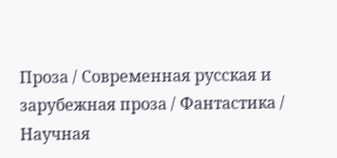Проза / Современная русская и зарубежная проза / Фантастика / Научная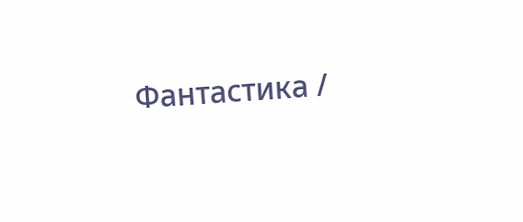Фантастика /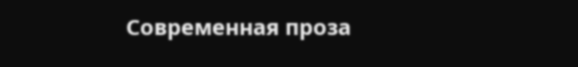Современная проза